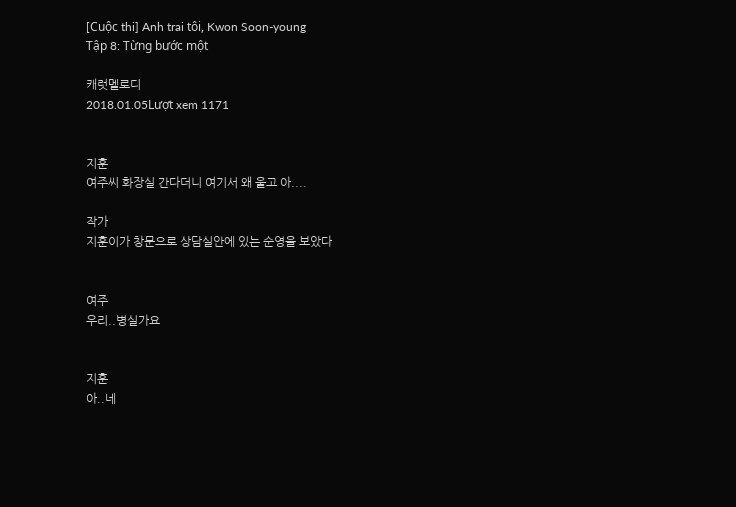[Cuộc thi] Anh trai tôi, Kwon Soon-young
Tập 8: Từng bước một

캐럿멜로디
2018.01.05Lượt xem 1171


지훈
여주씨 화장실 간다더니 여기서 왜 울고 아....

작가
지훈이가 창문으로 상담실안에 있는 순영을 보았다


여주
우리..병실가요


지훈
아..네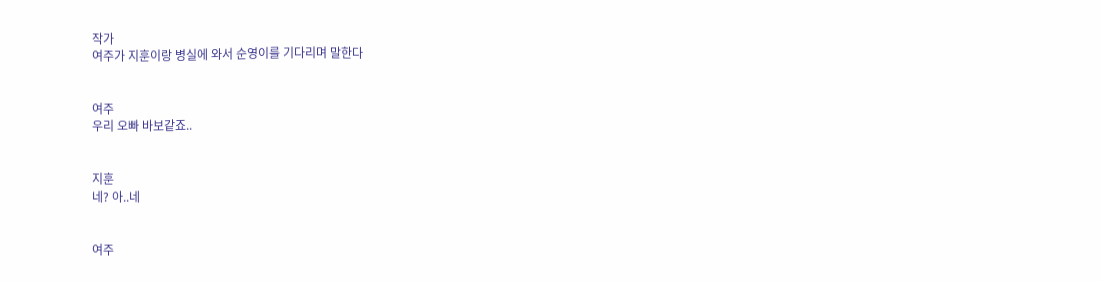작가
여주가 지훈이랑 병실에 와서 순영이를 기다리며 말한다


여주
우리 오빠 바보같죠..


지훈
네? 아..네


여주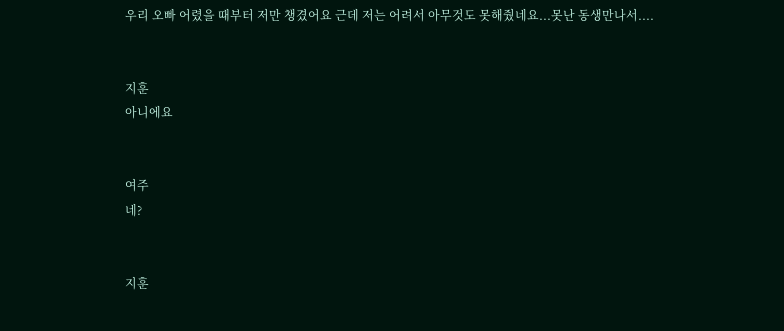우리 오빠 어렸을 때부터 저만 챙겼어요 근데 저는 어려서 아무것도 못해줬네요...못난 동생만나서....


지훈
아니에요


여주
네?


지훈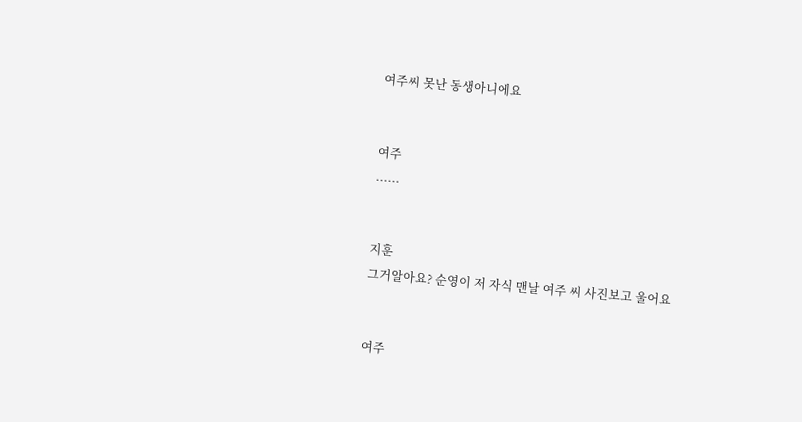여주씨 못난 동생아니에요


여주
......


지훈
그거알아요? 순영이 저 자식 맨날 여주 씨 사진보고 울어요


여주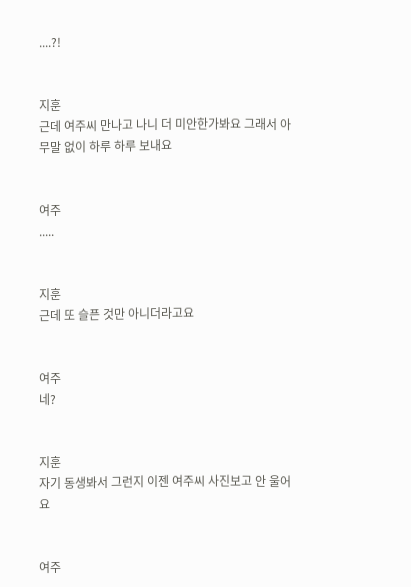....?!


지훈
근데 여주씨 만나고 나니 더 미안한가봐요 그래서 아무말 없이 하루 하루 보내요


여주
.....


지훈
근데 또 슬픈 것만 아니더라고요


여주
네?


지훈
자기 동생봐서 그런지 이젠 여주씨 사진보고 안 울어요


여주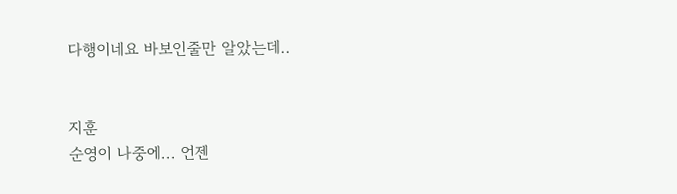다행이네요 바보인줄만 알았는데..


지훈
순영이 나중에... 언젠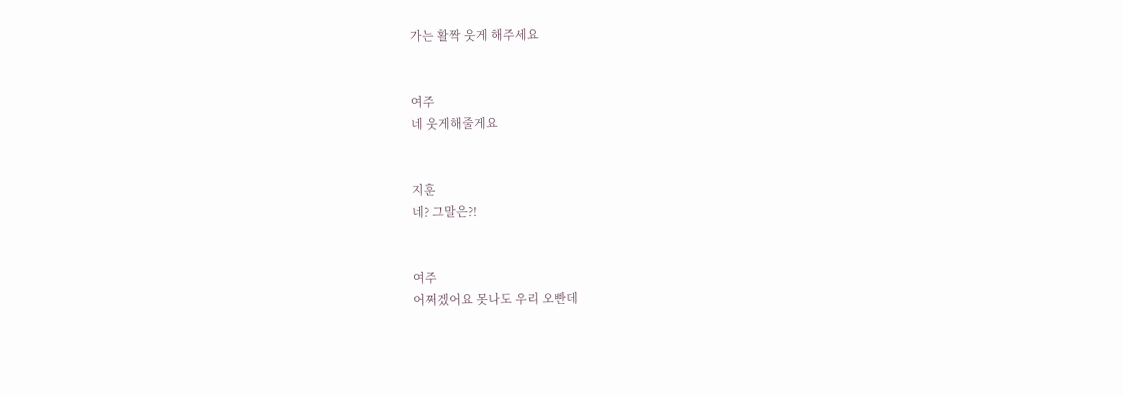가는 활짝 웃게 해주세요


여주
네 웃게해줄게요


지훈
네? 그말은?!


여주
어쩌겠어요 못나도 우리 오빤데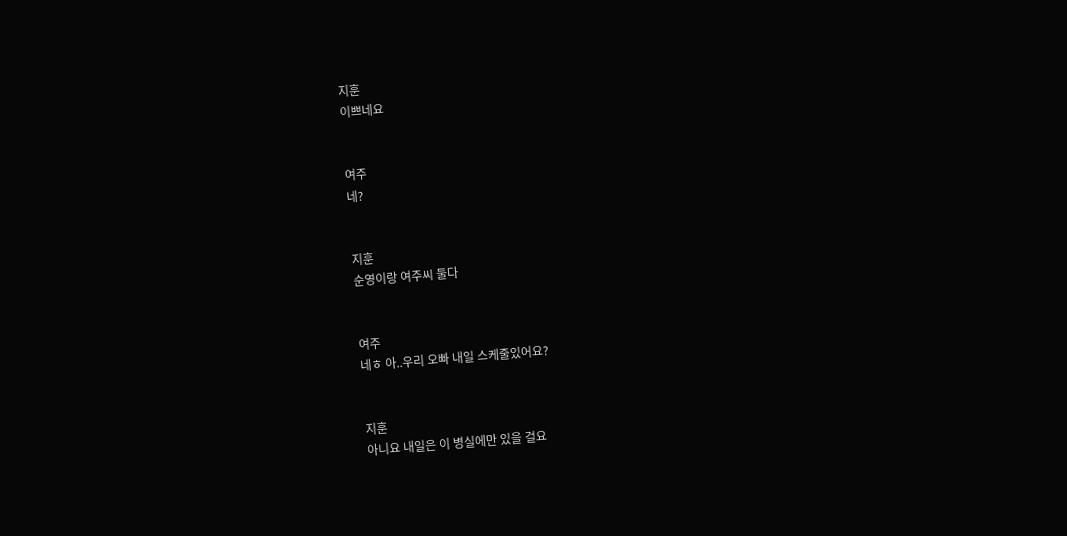지훈
이쁘네요


여주
네?


지훈
순영이랑 여주씨 둘다


여주
네ㅎ 아..우리 오빠 내일 스케줄있어요?


지훈
아니요 내일은 이 병실에만 있을 걸요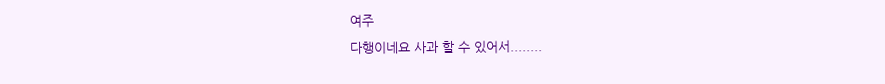여주
다행이네요 사과 할 수 있어서........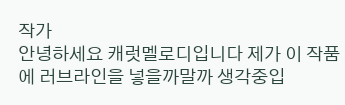작가
안녕하세요 캐럿멜로디입니다 제가 이 작품에 러브라인을 넣을까말까 생각중입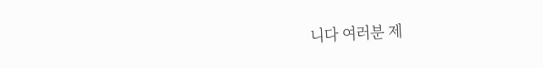니다 여러분 제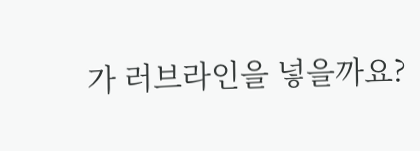가 러브라인을 넣을까요?